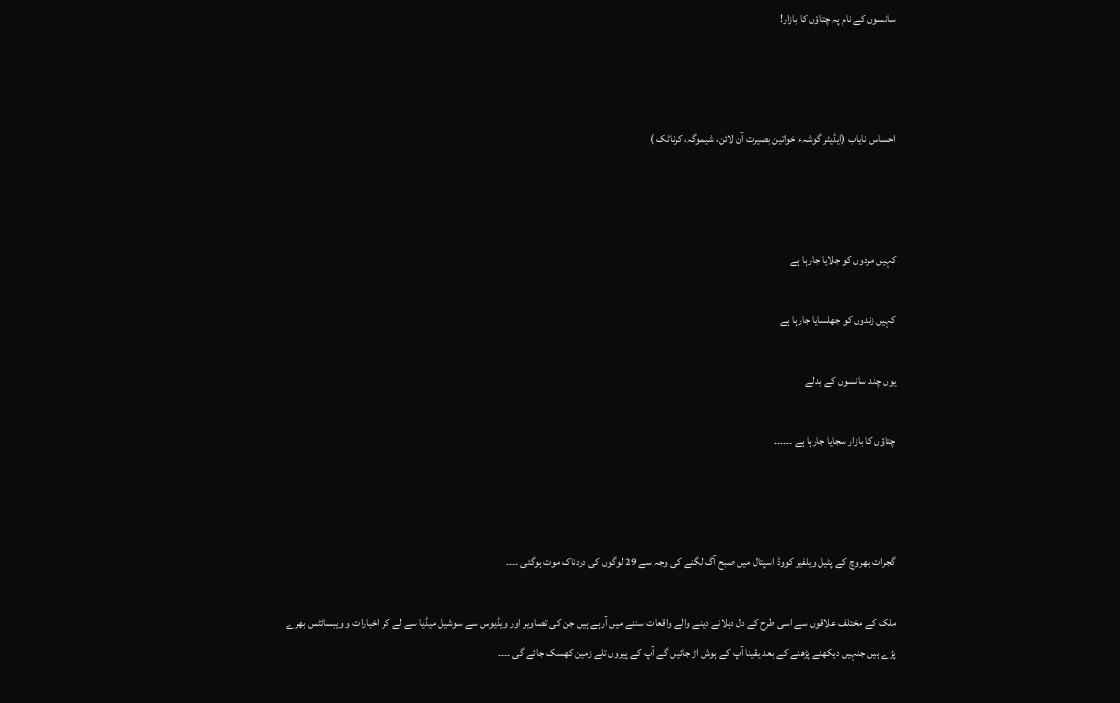سانسوں کے نام پہ چتاؤں کا بازار!



احساس نایاب (ایڈیٹر گوشہء خواتین بصیرت آن لائن، شیموگہ، کرناٹک )



کہیں مردوں کو جلایا جارہا ہے

کہیں زندوں کو جھلسایا جارہا ہے

یوں چند سانسوں کے بدلے

چتاؤں کا بازار سجایا جارہا ہے ۔۔۔۔۔۔



گجرات بھروچ کے پٹیل ویلفیر کووڈ اسپتال میں صبح آگ لگنے کی وجہ سے 29 لوگوں کی دردناک موت ہوگئی ۔۔۔۔

ملک کے مختلف علاقوں سے اسی طرح کے دل دہلانے دینے والے واقعات سننے میں آرہے ہیں جن کی تصاویر اور ویڈیوس سے سوشیل میڈیا سے لے کر اخبارات و ویبسائٹس بھرے پڑے ہیں جنہیں دیکھنے پڑھنے کے بعد یقینا آپ کے ہوش اڑ جائیں گے آپ کے پیروں تلے زمین کھسک جائے گی ۔۔۔۔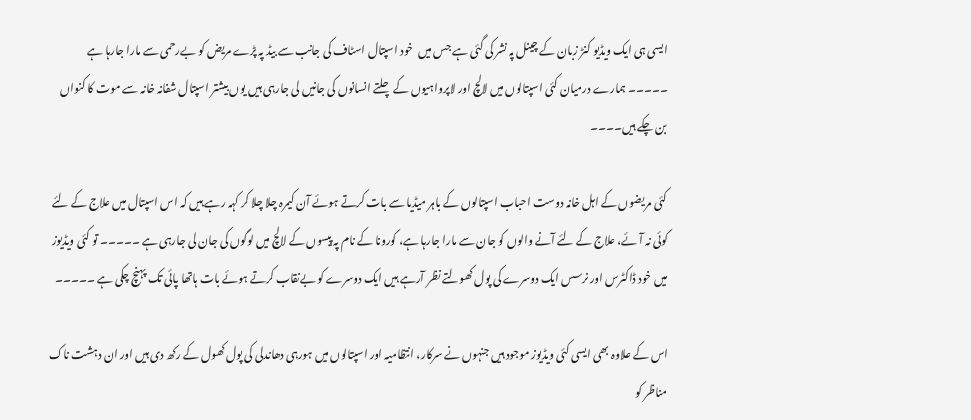ایسی ہی ایک ویڈیو کنڑ زبان کے چینل پہ نشر کی گئی ہے جس میں  خود اسپتال اسٹاف کی جانب سے بیڈ پہ پڑے مریض کو بےرحمی سے مارا جارہا ہے ۔۔۔۔۔ ہمارے درمیان کئی اسپتالوں میں لالچ اور لاپرواہیوں کے چلتے انسانوں کی جانیں لی جارہی ہیں یوں بیشتر اسپتال شفانہ خانہ سے موت کا کنواں بن چکے ہیں۔۔۔۔

کئی مریضوں کے اہل خانہ دوست احباب اسپتالوں کے باہر میڈیا سے بات کرتے ہوئے آن کیمرہ چلا چلا کر کہہ رہے ہیں کہ اس اسپتال میں علاج کے لئے کوئی نہ آئے، علاج کے لئے آنے والوں کو جان سے مارا جارہا ہے، کورونا کے نام پہ پیسوں کے لالچ میں لوگوں کی جان لی جارہی ہے ۔۔۔۔۔ تو کئی ویڈیوز میں خود ڈاکٹرس اور نرسس ایک دوسرے کی پول کھولتے نظر آرہے ہیں ایک دوسرے کو بےنقاب کرتے ہوئے بات ہاتھا پائی تک پہنچ چکی ہے ۔۔۔۔۔

اس کے علاوہ بھی ایسی کئی ویڈیوز موجود ہیں جنہوں نے سرکار، انتظامیہ اور اسپتالوں میں ہورہی دھاندلی کی پول کھول کے رکھ دی ہیں اور ان دہشت ناک مناظر کو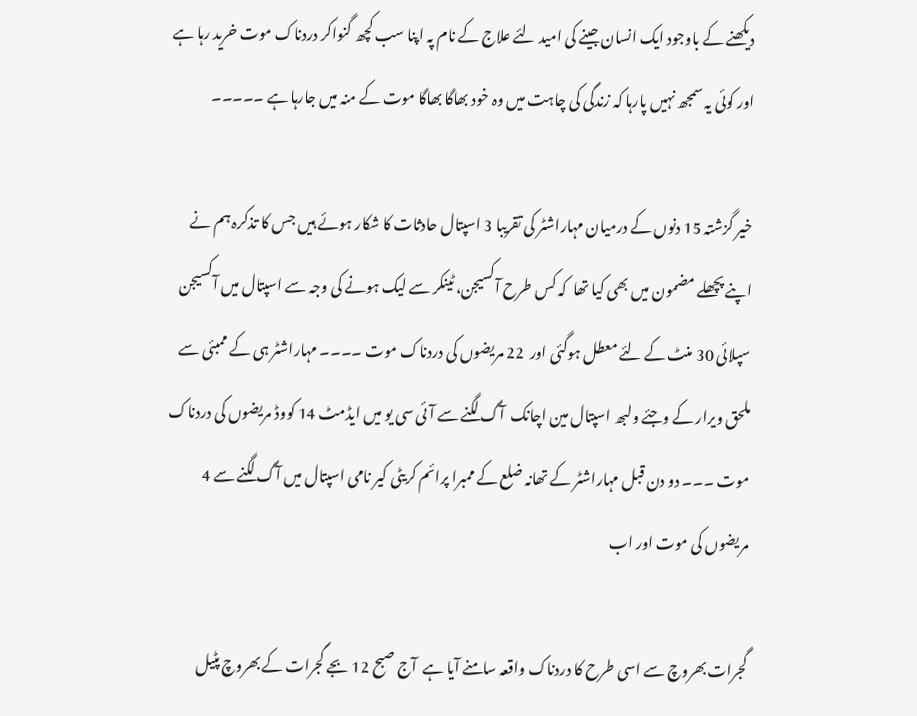دیکھنے کے باوجود ایک انسان جینے کی امید لئے علاج کے نام پہ اپنا سب کچھ گنواکر دردناک موت خرید رہا ہے اور کوئی یہ سمجھ نہیں پارہا کہ زندگی کی چاہت میں وہ خود بھاگا بھاگا موت کے منہ میں جارہا ہے ۔۔۔۔۔

خیر گزشتہ 15 دنوں کے درمیان مہاراشٹر کی تقریبا 3 اسپتال حادثات کا شکار ہوئے ہیں جس کا تذکرہ ہم نے اپنے پچھلے مضمون میں بھی کیا تھا  کہ کس طرح آکسیجن، ٹینکر سے لیک ہونے کی وجہ سے اسپتال میں آکسیجن سپلائی 30 منٹ کے لئے معطل ہوگئی اور  22 مریضوں کی دردناک موت ۔۔۔۔ مہاراشٹر ہی کے ممبئی سے ملحق ویرار کے وجئے ولبھ اسپتال مین اچانک  آگ لگنے سے آئی سی یو میں ایڈمٹ 14 کووڈ مریضوں کی دردناک موت ۔۔۔ دو دن قبل مہاراشٹر کے تھانہ ضلع کے ممبرا پرائم کریٹی کیر نامی اسپتال میں آگ لگنے سے 4 مریضوں کی موت اور اب

گجرات بھروچ سے اسی طرح کا دردناک واقعہ سامنے آیا ہے  آج صبح 12 بجے گجرات کے بھروچ پٹیل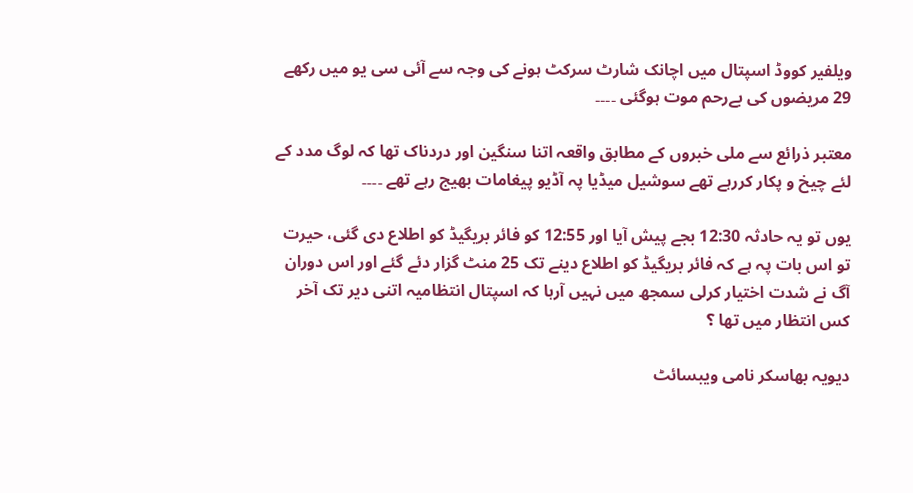ویلفیر کووڈ اسپتال میں اچانک شارٹ سرکٹ ہونے کی وجہ سے آئی سی یو میں رکھے 29 مریضوں کی بےرحم موت ہوگئی ۔۔۔۔

معتبر ذرائع سے ملی خبروں کے مطابق واقعہ اتنا سنگین اور دردناک تھا کہ لوگ مدد کے لئے چیخ و پکار کررہے تھے سوشیل میڈیا پہ آڈیو پیغامات بھیج رہے تھے ۔۔۔۔

یوں تو یہ حادثہ 12:30 بجے پیش آیا اور 12:55 کو فائر بریگیڈ کو اطلاع دی گئی، حیرت تو اس بات پہ ہے کہ فائر بریگیڈ کو اطلاع دینے تک 25 منٹ گزار دئے گئے اور اس دوران آگ نے شدت اختیار کرلی سمجھ میں نہیں آرہا کہ اسپتال انتظامیہ اتنی دیر تک آخر کس انتظار میں تھا ؟

دیویہ بھاسکر نامی ویبسائٹ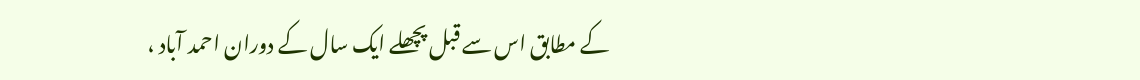کے مطابق اس سے قبل پچھلے ایک سال کے دوران احمد آباد ،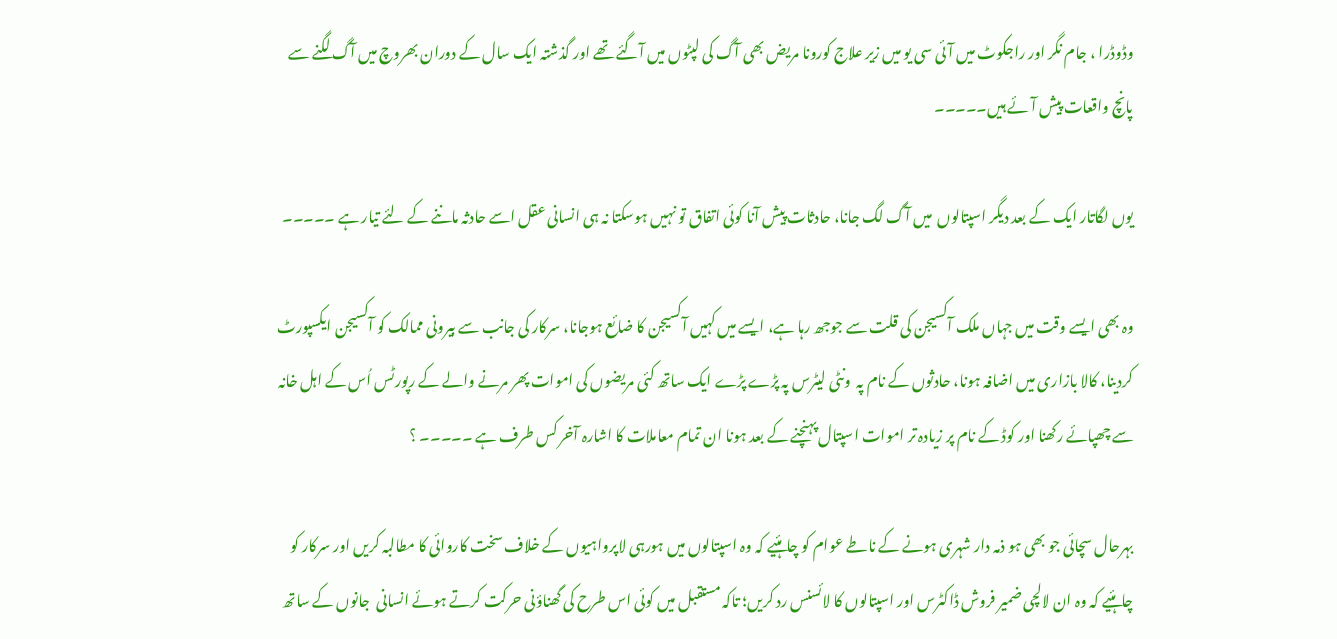وڈوڈرا ، جام نگر اور راجکوٹ میں آئی سی یو میں زیر علاج کورونا مریض بھی آگ کی لپٹوں میں آگئے تھے اور گذشتہ ایک سال کے دوران بھروچ میں آگ لگنے سے پانچ واقعات پیش آئے ہیں۔۔۔۔۔

یوں لگاتار ایک کے بعد دیگر اسپتالوں  میں آگ لگ جانا، حادثات پیش آنا کوئی اتفاق تو نہیں ہوسکتا نہ ہی انسانی عقل اسے حادثہ ماننے کے لئے تیار ہے ۔۔۔۔۔

وہ بھی ایسے وقت میں جہاں ملک آکسیجن کی قلت سے جوجھ رہا ہے، ایسے میں کہیں آکسیجن کا ضائع ہوجانا، سرکار کی جانب سے بیرونی ممالک کو آکسیجن ایکسپورٹ کردینا، کالا بازاری میں اضافہ ہونا، حادثوں کے نام پہ  ونٹی لیٹرس پہ پڑے پڑے ایک ساتھ کئی مریضوں کی اموات پھر مرنے والے کے رپورٹس اُس کے اہل خانہ سے چھپائے رکھنا اور کوڈ کے نام پر زیادہ تر اموات اسپتال پہنچنے کے بعد ہونا ان تمام معاملات کا اشارہ آخر کس طرف ہے ۔۔۔۔۔ ؟

بہرحال سچائی جو بھی ہو ذمہ دار شہری ہونے کے ناطے عوام کو چاہئیے کہ وہ اسپتالوں میں ہورہی لاپرواہیوں کے خلاف سخت کاروائی کا مطالبہ کریں اور سرکار کو چاہئیے کہ وہ ان لالچی ضمیر فروش ڈاکٹرس اور اسپتالوں کا لائسنس رد کریں؛ تاکہ مستقبل میں کوئی اس طرح کی گھناؤنی حرکت کرتے ہوئے انسانی  جانوں کے ساتھ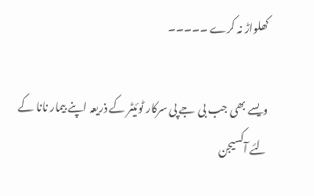کھلواڑ نہ کرے ۔۔۔۔۔

ویسے بھی جب بی جے پی سرکار ٹوئیٹر کے ذریعہ اپنے بیمار نانا کے لئے آکسیجن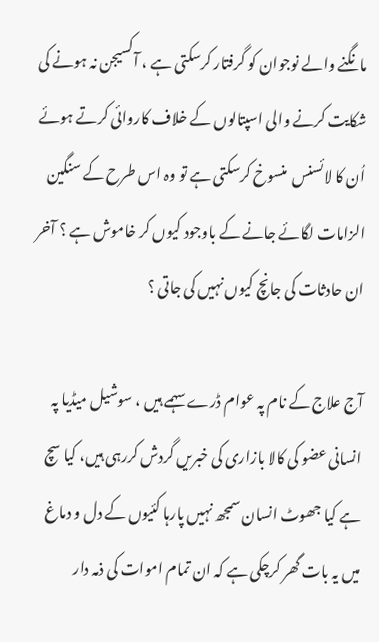مانگنے والے نوجوان کو گرفتار کرسکتی ہے ، آکسیجن نہ ہونے کی شکایت کرنے والی اسپتالوں کے خلاف کاروائی کرتے ہوئے اُن کا لائسنس  منسوخ کرسکتی ہے تو وہ اس طرح کے سنگین الزامات لگائے جانے کے باوجود کیوں کر خاموش ہے ؟ آخر ان حادثات کی جانچ کیوں نہیں کی جاتی ؟

آج علاج کے نام پہ عوام ڈرے سہمے ہیں ، سوشیل میڈیا پہ انسانی عضو کی کالا بازاری کی خبریں گردش کررہی ہیں، کیا سچ ہے کیا جھوٹ انسان سمجھ نہیں پارہا کئیوں کے دل و دماغ میں یہ بات گھر کرچکی ہے کہ ان تمام اموات کی ذمہ دار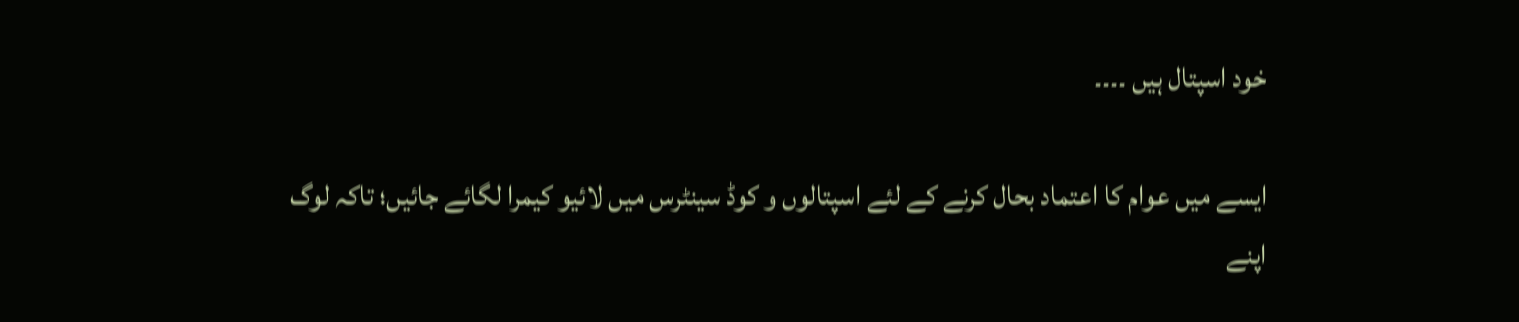خود اسپتال ہیں ۔۔۔۔

ایسے میں عوام کا اعتماد بحال کرنے کے لئے اسپتالوں و کوڈ سینٹرس میں لائیو کیمرا لگائے جائیں؛ تاکہ لوگ اپنے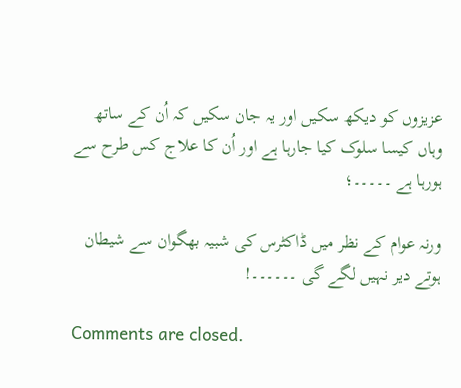عزیزوں کو دیکھ سکیں اور یہ جان سکیں کہ اُن کے ساتھ وہاں کیسا سلوک کیا جارہا ہے اور اُن کا علاج کس طرح سے ہورہا ہے ۔۔۔۔۔؛

ورنہ عوام کے نظر میں ڈاکٹرس کی شبیہ بھگوان سے شیطان ہوتے دیر نہیں لگے گی ۔۔۔۔۔۔!

Comments are closed.